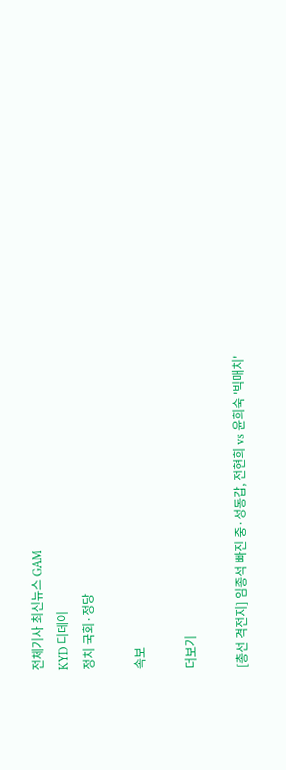전체기사 최신뉴스 GAM
KYD 디데이
정치 국회·정당

속보

더보기

[총선 격전지] 임종석 빠진 중·성동갑, 전현희 vs 윤희숙 '빅매치'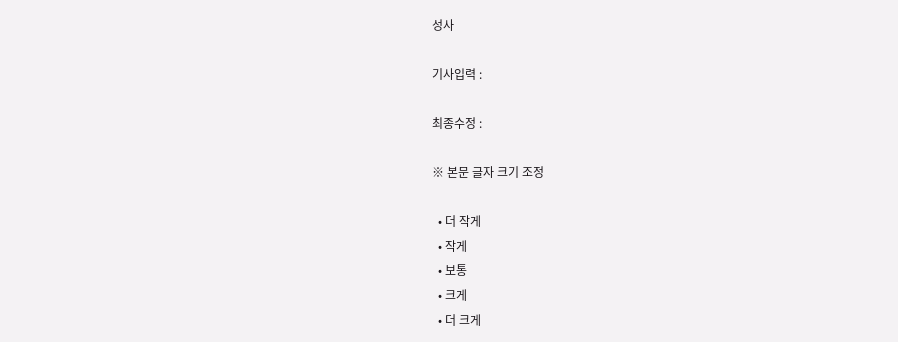성사

기사입력 :

최종수정 :

※ 본문 글자 크기 조정

  • 더 작게
  • 작게
  • 보통
  • 크게
  • 더 크게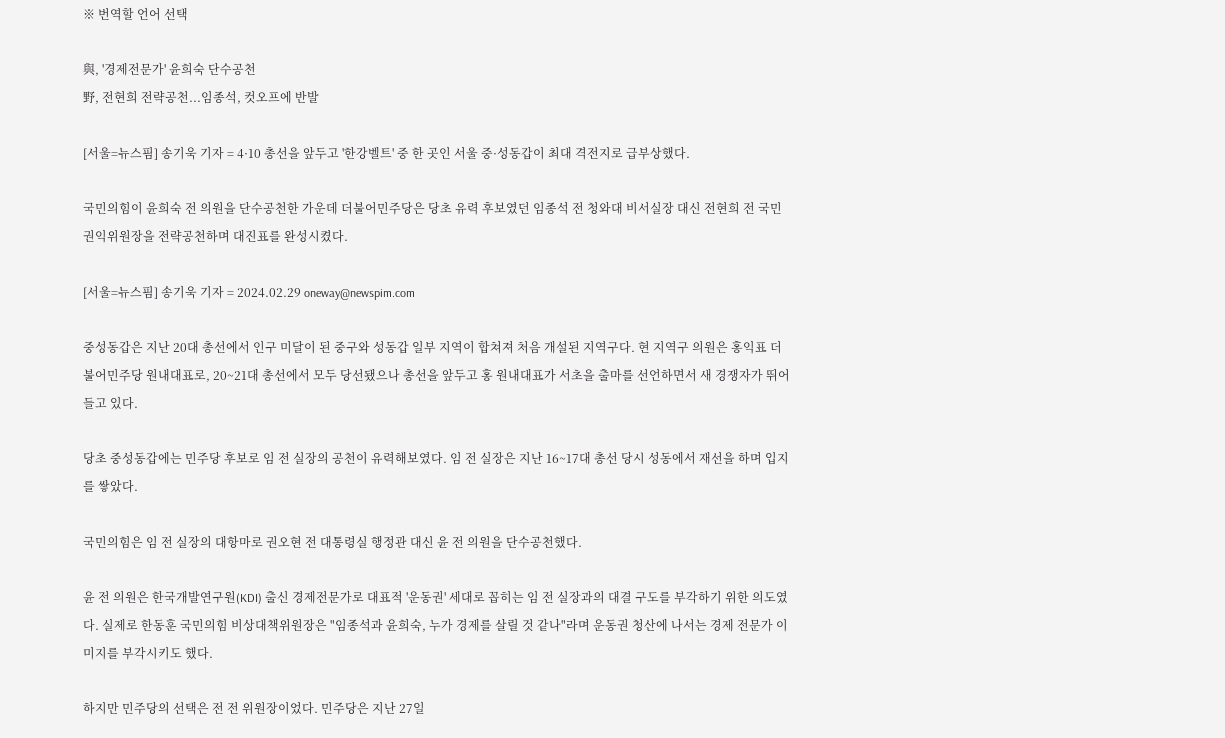※ 번역할 언어 선택

與, '경제전문가' 윤희숙 단수공천
野, 전현희 전략공천...임종석, 컷오프에 반발

[서울=뉴스핌] 송기욱 기자 = 4·10 총선을 앞두고 '한강벨트' 중 한 곳인 서울 중·성동갑이 최대 격전지로 급부상했다.

국민의힘이 윤희숙 전 의원을 단수공천한 가운데 더불어민주당은 당초 유력 후보였던 임종석 전 청와대 비서실장 대신 전현희 전 국민권익위원장을 전략공천하며 대진표를 완성시켰다.

[서울=뉴스핌] 송기욱 기자 = 2024.02.29 oneway@newspim.com

중성동갑은 지난 20대 총선에서 인구 미달이 된 중구와 성동갑 일부 지역이 합쳐져 처음 개설된 지역구다. 현 지역구 의원은 홍익표 더불어민주당 원내대표로, 20~21대 총선에서 모두 당선됐으나 총선을 앞두고 홍 원내대표가 서초을 출마를 선언하면서 새 경쟁자가 뛰어들고 있다.

당초 중성동갑에는 민주당 후보로 임 전 실장의 공천이 유력해보였다. 임 전 실장은 지난 16~17대 총선 당시 성동에서 재선을 하며 입지를 쌓았다.

국민의힘은 임 전 실장의 대항마로 권오현 전 대통령실 행정관 대신 윤 전 의원을 단수공천했다.

윤 전 의원은 한국개발연구원(KDI) 출신 경제전문가로 대표적 '운동권' 세대로 꼽히는 임 전 실장과의 대결 구도를 부각하기 위한 의도였다. 실제로 한동훈 국민의힘 비상대책위원장은 "임종석과 윤희숙, 누가 경제를 살릴 것 같나"라며 운동권 청산에 나서는 경제 전문가 이미지를 부각시키도 했다.

하지만 민주당의 선택은 전 전 위원장이었다. 민주당은 지난 27일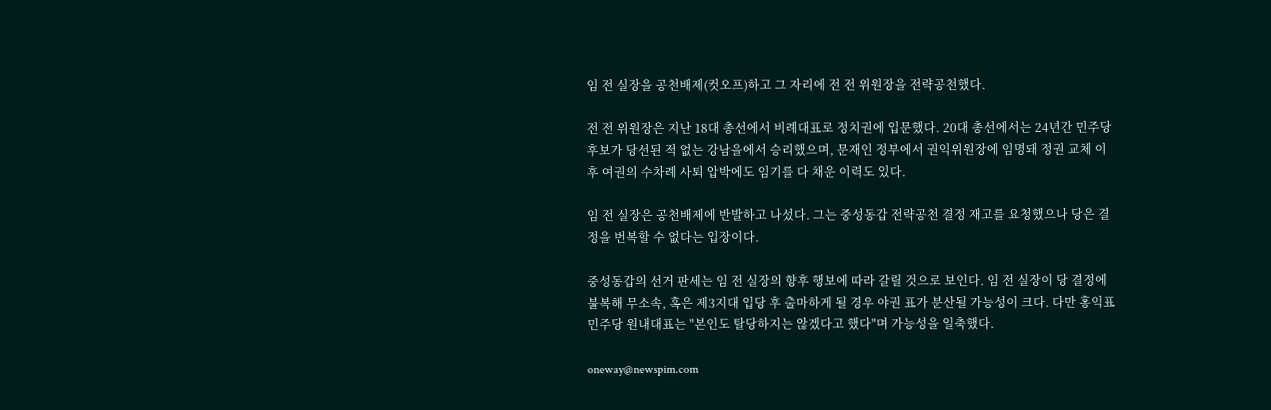임 전 실장을 공천배제(컷오프)하고 그 자리에 전 전 위원장을 전략공천했다.

전 전 위원장은 지난 18대 총선에서 비례대표로 정치권에 입문했다. 20대 총선에서는 24년간 민주당 후보가 당선된 적 없는 강남을에서 승리했으며, 문재인 정부에서 권익위원장에 임명돼 정권 교체 이후 여권의 수차례 사퇴 압박에도 임기를 다 채운 이력도 있다.

임 전 실장은 공천배제에 반발하고 나섰다. 그는 중성동갑 전략공천 결정 재고를 요청했으나 당은 결정을 번복할 수 없다는 입장이다.

중성동갑의 선거 판세는 임 전 실장의 향후 행보에 따라 갈릴 것으로 보인다. 임 전 실장이 당 결정에 불복해 무소속, 혹은 제3지대 입당 후 출마하게 될 경우 야권 표가 분산될 가능성이 크다. 다만 홍익표 민주당 원내대표는 "본인도 탈당하지는 않겠다고 했다"며 가능성을 일축했다.

oneway@newspim.com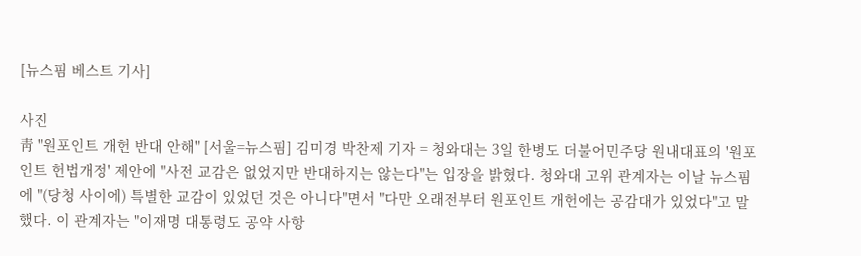[뉴스핌 베스트 기사]

사진
靑 "원포인트 개헌 반대 안해" [서울=뉴스핌] 김미경 박찬제 기자 = 청와대는 3일 한병도 더불어민주당 원내대표의 '원포인트 헌법개정' 제안에 "사전 교감은 없었지만 반대하지는 않는다"는 입장을 밝혔다. 청와대 고위 관계자는 이날 뉴스핌에 "(당청 사이에) 특별한 교감이 있었던 것은 아니다"면서 "다만 오래전부터 원포인트 개헌에는 공감대가 있었다"고 말했다. 이 관계자는 "이재명 대통령도 공약 사항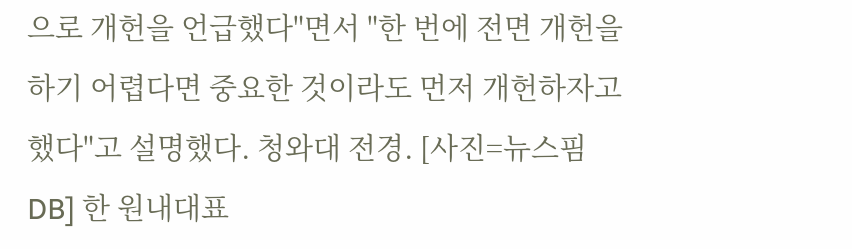으로 개헌을 언급했다"면서 "한 번에 전면 개헌을 하기 어렵다면 중요한 것이라도 먼저 개헌하자고 했다"고 설명했다. 청와대 전경. [사진=뉴스핌DB] 한 원내대표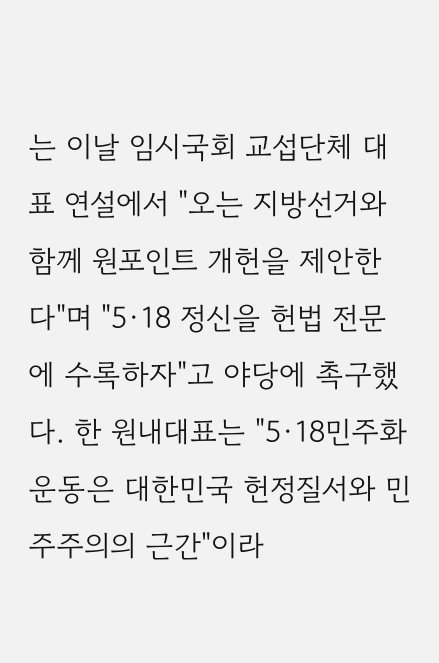는 이날 임시국회 교섭단체 대표 연설에서 "오는 지방선거와 함께 원포인트 개헌을 제안한다"며 "5·18 정신을 헌법 전문에 수록하자"고 야당에 촉구했다. 한 원내대표는 "5·18민주화운동은 대한민국 헌정질서와 민주주의의 근간"이라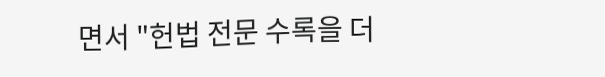면서 "헌법 전문 수록을 더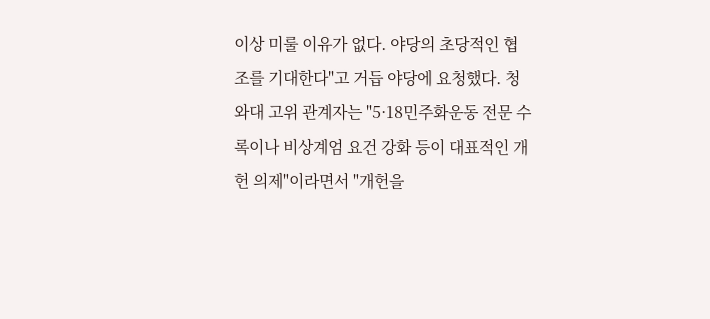이상 미룰 이유가 없다. 야당의 초당적인 협조를 기대한다"고 거듭 야당에 요청했다. 청와대 고위 관계자는 "5·18민주화운동 전문 수록이나 비상계엄 요건 강화 등이 대표적인 개헌 의제"이라면서 "개헌을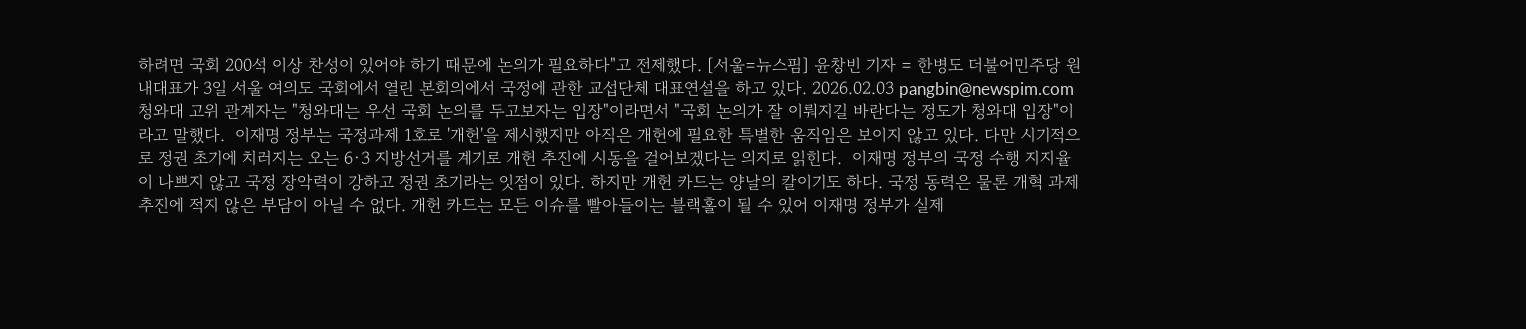하려면 국회 200석 이상 찬성이 있어야 하기 때문에 논의가 필요하다"고 전제했다. [서울=뉴스핌] 윤창빈 기자 = 한병도 더불어민주당 원내대표가 3일 서울 여의도 국회에서 열린 본회의에서 국정에 관한 교섭단체 대표연설을 하고 있다. 2026.02.03 pangbin@newspim.com 청와대 고위 관계자는 "청와대는 우선 국회 논의를 두고보자는 입장"이라면서 "국회 논의가 잘 이뤄지길 바란다는 정도가 청와대 입장"이라고 말했다.  이재명 정부는 국정과제 1호로 '개헌'을 제시했지만 아직은 개헌에 필요한 특별한 움직임은 보이지 않고 있다. 다만 시기적으로 정권 초기에 치러지는 오는 6·3 지방선거를 계기로 개헌 추진에 시동을 걸어보겠다는 의지로 읽힌다.  이재명 정부의 국정 수행 지지율이 나쁘지 않고 국정 장악력이 강하고 정권 초기라는 잇점이 있다. 하지만 개헌 카드는 양날의 칼이기도 하다. 국정 동력은 물론 개혁 과제 추진에 적지 않은 부담이 아닐 수 없다. 개헌 카드는 모든 이슈를 빨아들이는 블랙홀이 될 수 있어 이재명 정부가 실제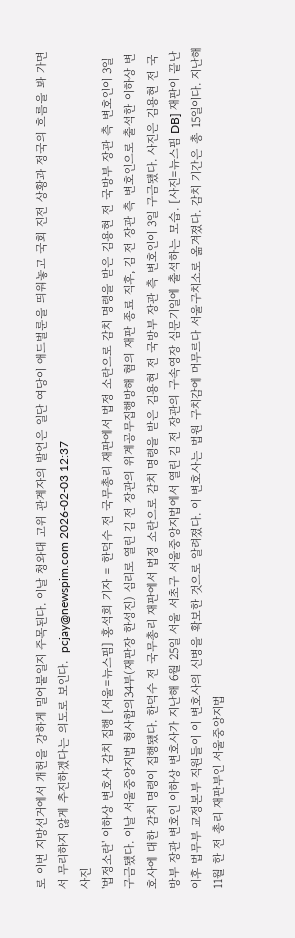로 이번 지방선거에서 개헌을 강하게 밀어붙일지 주목된다. 이날 청와대 고위 관계자의 발언은 일단 여당이 애드벌룬을 띄워놓고 국회 진전 상황과 정국의 흐름을 봐 가면서 무리하지 않게 추진하겠다는 의도로 보인다.  pcjay@newspim.com 2026-02-03 12:37
사진
'법정소란' 이하상 변호사 감치 집행 [서울=뉴스핌] 홍석희 기자 = 한덕수 전 국무총리 재판에서 법정 소란으로 감치 명령을 받은 김용현 전 국방부 장관 측 변호인이 3일 구금됐다. 이날 서울중앙지법 형사합의34부(재판장 한성진) 심리로 열린 김 전 장관의 위계공무집행방해 혐의 재판 종료 직후, 김 전 장관 측 변호인으로 출석한 이하상 변호사에 대한 감치 명령이 집행됐다. 한덕수 전 국무총리 재판에서 법정 소란으로 감치 명령을 받은 김용현 전 국방부 장관 측 변호인이 3일 구금됐다. 사진은 김용현 전 국방부 장관 변호인 이하상 변호사가 지난해 6월 25일 서울 서초구 서울중앙지법에서 열린 김 전 장관의 구속영장 심문기일에 출석하는 모습. [사진=뉴스핌 DB] 재판이 끝난 이후 법무부 교정본부 직원들이 이 변호사의 신병을 확보한 것으로 알려졌다. 이 변호사는 법원 구치감에 머무르다 서울구치소로 옮겨졌다. 감치 기간은 총 15일이다. 지난해 11월 한 전 총리 재판부인 서울중앙지법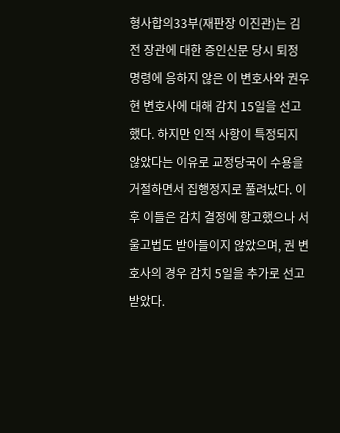형사합의33부(재판장 이진관)는 김 전 장관에 대한 증인신문 당시 퇴정 명령에 응하지 않은 이 변호사와 권우현 변호사에 대해 감치 15일을 선고했다. 하지만 인적 사항이 특정되지 않았다는 이유로 교정당국이 수용을 거절하면서 집행정지로 풀려났다. 이후 이들은 감치 결정에 항고했으나 서울고법도 받아들이지 않았으며, 권 변호사의 경우 감치 5일을 추가로 선고받았다.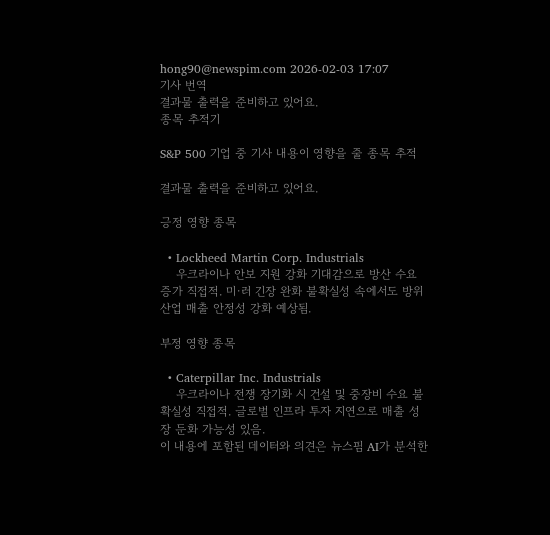hong90@newspim.com 2026-02-03 17:07
기사 번역
결과물 출력을 준비하고 있어요.
종목 추적기

S&P 500 기업 중 기사 내용이 영향을 줄 종목 추적

결과물 출력을 준비하고 있어요.

긍정 영향 종목

  • Lockheed Martin Corp. Industrials
    우크라이나 안보 지원 강화 기대감으로 방산 수요 증가 직접적. 미·러 긴장 완화 불확실성 속에서도 방위산업 매출 안정성 강화 예상됨.

부정 영향 종목

  • Caterpillar Inc. Industrials
    우크라이나 전쟁 장기화 시 건설 및 중장비 수요 불확실성 직접적. 글로벌 인프라 투자 지연으로 매출 성장 둔화 가능성 있음.
이 내용에 포함된 데이터와 의견은 뉴스핌 AI가 분석한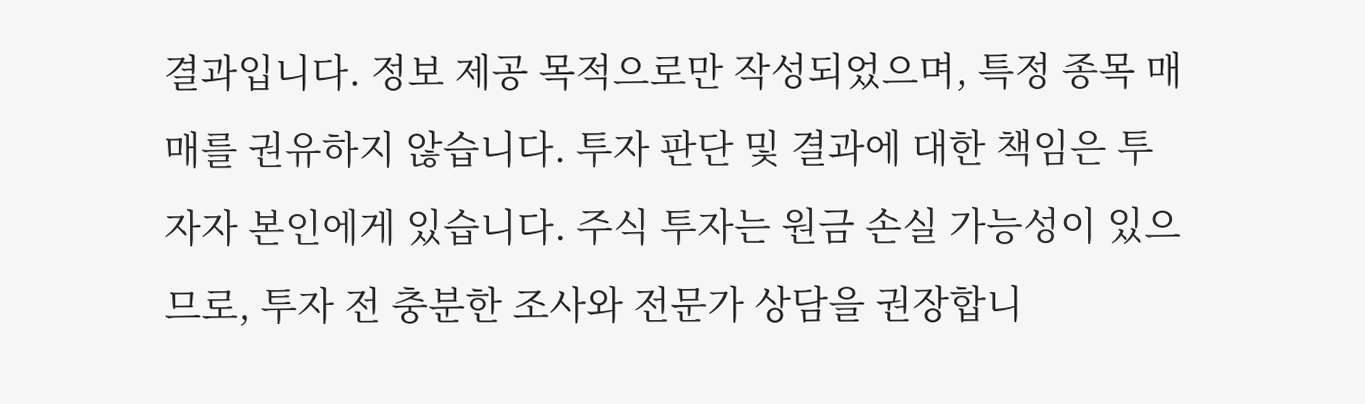결과입니다. 정보 제공 목적으로만 작성되었으며, 특정 종목 매매를 권유하지 않습니다. 투자 판단 및 결과에 대한 책임은 투자자 본인에게 있습니다. 주식 투자는 원금 손실 가능성이 있으므로, 투자 전 충분한 조사와 전문가 상담을 권장합니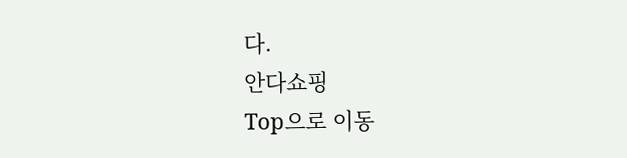다.
안다쇼핑
Top으로 이동